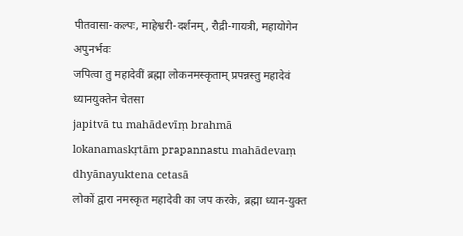पीतवासा-कल्पः, माहेश्वरी-दर्शनम्, रौद्री-गायत्री, महायोगेन अपुनर्भवः
जपित्वा तु महादेवीं ब्रह्मा लोकनमस्कृताम् प्रपन्नस्तु महादेवं ध्यानयुक्तेन चेतसा
japitvā tu mahādevīṃ brahmā lokanamaskṛtām prapannastu mahādevaṃ dhyānayuktena cetasā
लोकों द्वारा नमस्कृत महादेवी का जप करके, ब्रह्मा ध्यान-युक्त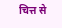चित्त से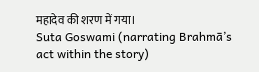महादेव की शरण में गया।
Suta Goswami (narrating Brahmā’s act within the story)